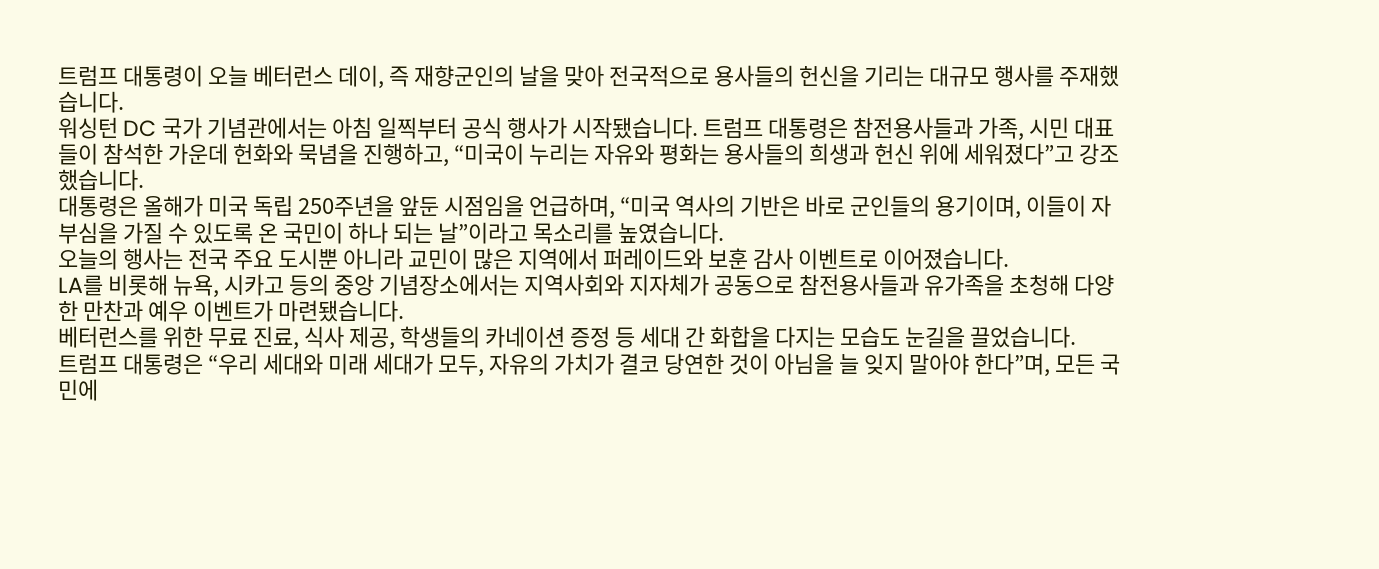트럼프 대통령이 오늘 베터런스 데이, 즉 재향군인의 날을 맞아 전국적으로 용사들의 헌신을 기리는 대규모 행사를 주재했습니다.
워싱턴 DC 국가 기념관에서는 아침 일찍부터 공식 행사가 시작됐습니다. 트럼프 대통령은 참전용사들과 가족, 시민 대표들이 참석한 가운데 헌화와 묵념을 진행하고, “미국이 누리는 자유와 평화는 용사들의 희생과 헌신 위에 세워졌다”고 강조했습니다.
대통령은 올해가 미국 독립 250주년을 앞둔 시점임을 언급하며, “미국 역사의 기반은 바로 군인들의 용기이며, 이들이 자부심을 가질 수 있도록 온 국민이 하나 되는 날”이라고 목소리를 높였습니다.
오늘의 행사는 전국 주요 도시뿐 아니라 교민이 많은 지역에서 퍼레이드와 보훈 감사 이벤트로 이어졌습니다.
LA를 비롯해 뉴욕, 시카고 등의 중앙 기념장소에서는 지역사회와 지자체가 공동으로 참전용사들과 유가족을 초청해 다양한 만찬과 예우 이벤트가 마련됐습니다.
베터런스를 위한 무료 진료, 식사 제공, 학생들의 카네이션 증정 등 세대 간 화합을 다지는 모습도 눈길을 끌었습니다.
트럼프 대통령은 “우리 세대와 미래 세대가 모두, 자유의 가치가 결코 당연한 것이 아님을 늘 잊지 말아야 한다”며, 모든 국민에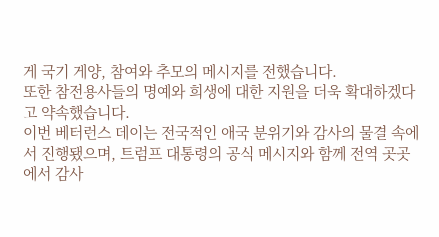게 국기 게양, 참여와 추모의 메시지를 전했습니다.
또한 참전용사들의 명예와 희생에 대한 지원을 더욱 확대하겠다고 약속했습니다.
이번 베터런스 데이는 전국적인 애국 분위기와 감사의 물결 속에서 진행됐으며, 트럼프 대통령의 공식 메시지와 함께 전역 곳곳에서 감사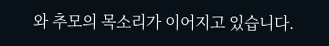와 추모의 목소리가 이어지고 있습니다.